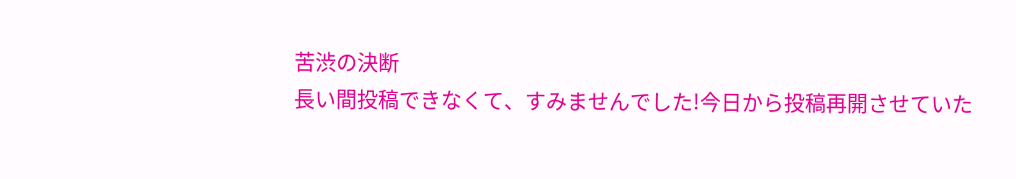苦渋の決断
長い間投稿できなくて、すみませんでした!今日から投稿再開させていた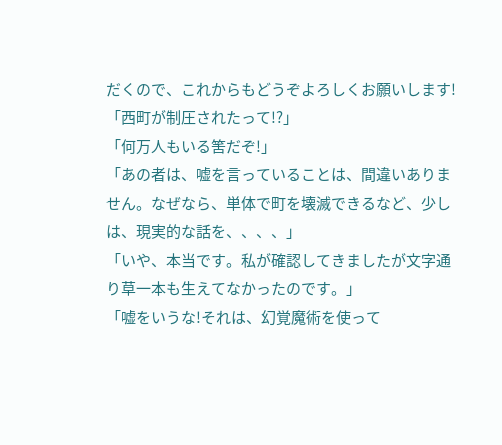だくので、これからもどうぞよろしくお願いします!
「西町が制圧されたって!?」
「何万人もいる筈だぞ!」
「あの者は、嘘を言っていることは、間違いありません。なぜなら、単体で町を壊滅できるなど、少しは、現実的な話を、、、、」
「いや、本当です。私が確認してきましたが文字通り草一本も生えてなかったのです。」
「嘘をいうな!それは、幻覚魔術を使って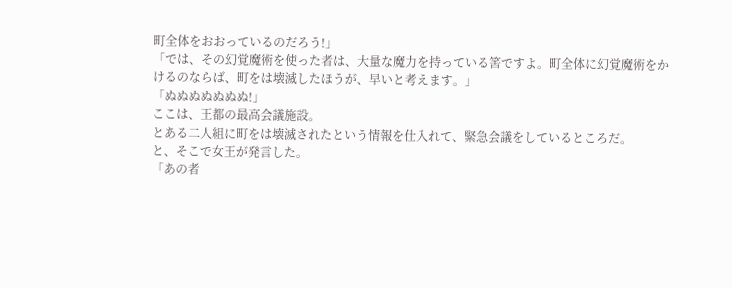町全体をおおっているのだろう!」
「では、その幻覚魔術を使った者は、大量な魔力を持っている筈ですよ。町全体に幻覚魔術をかけるのならば、町をは壊滅したほうが、早いと考えます。」
「ぬぬぬぬぬぬぬ!」
ここは、王都の最高会議施設。
とある二人組に町をは壊滅されたという情報を仕入れて、緊急会議をしているところだ。
と、そこで女王が発言した。
「あの者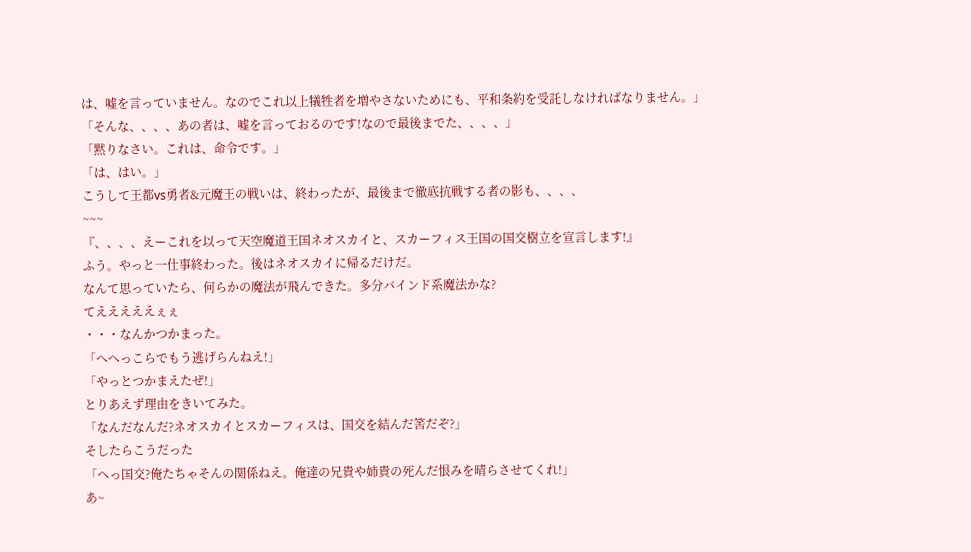は、嘘を言っていません。なのでこれ以上犠牲者を増やさないためにも、平和条約を受託しなければなりません。」
「そんな、、、、あの者は、嘘を言っておるのです!なので最後までた、、、、」
「黙りなさい。これは、命令です。」
「は、はい。」
こうして王都vs勇者&元魔王の戦いは、終わったが、最後まで徹底抗戦する者の影も、、、、
~~~
『、、、、えーこれを以って天空魔道王国ネオスカイと、スカーフィス王国の国交樹立を宣言します!』
ふう。やっと一仕事終わった。後はネオスカイに帰るだけだ。
なんて思っていたら、何らかの魔法が飛んできた。多分バインド系魔法かな?
てえええええぇぇ
・・・なんかつかまった。
「へへっこらでもう逃げらんねえ!」
「やっとつかまえたぜ!」
とりあえず理由をきいてみた。
「なんだなんだ?ネオスカイとスカーフィスは、国交を結んだ筈だぞ?」
そしたらこうだった
「へっ国交?俺たちゃそんの関係ねえ。俺達の兄貴や姉貴の死んだ恨みを晴らさせてくれ!」
あ~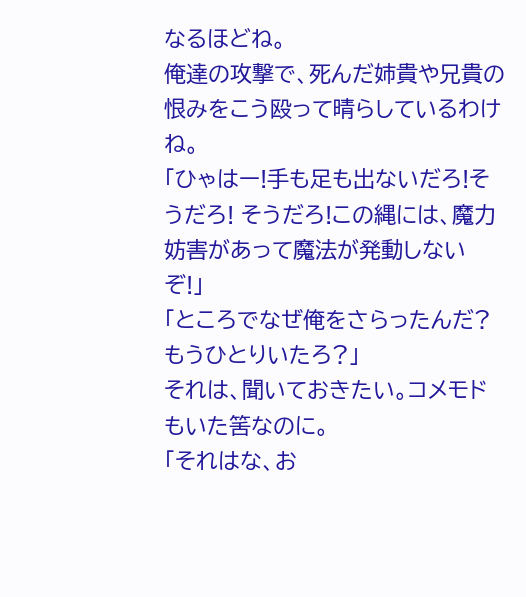なるほどね。
俺達の攻撃で、死んだ姉貴や兄貴の恨みをこう殴って晴らしているわけね。
「ひゃはー!手も足も出ないだろ!そうだろ! そうだろ!この縄には、魔力妨害があって魔法が発動しないぞ!」
「ところでなぜ俺をさらったんだ?もうひとりいたろ?」
それは、聞いておきたい。コメモドもいた筈なのに。
「それはな、お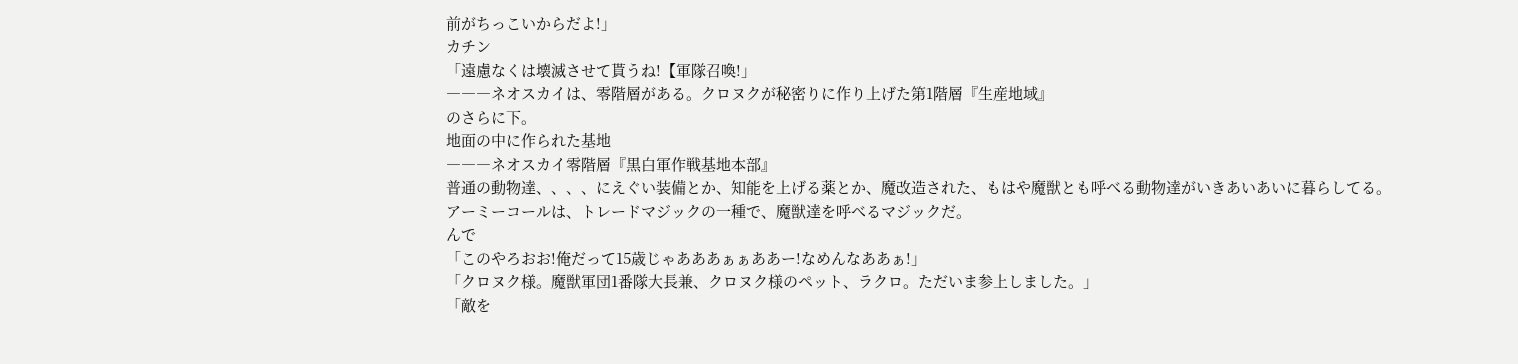前がちっこいからだよ!」
カチン
「遠慮なくは壊滅させて貰うね!【軍隊召喚!」
―――ネオスカイは、零階層がある。クロヌクが秘密りに作り上げた第1階層『生産地域』
のさらに下。
地面の中に作られた基地
―――ネオスカイ零階層『黒白軍作戦基地本部』
普通の動物達、、、、にえぐい装備とか、知能を上げる薬とか、魔改造された、もはや魔獣とも呼べる動物達がいきあいあいに暮らしてる。
アーミーコールは、トレードマジックの一種で、魔獣達を呼べるマジックだ。
んで
「このやろおお!俺だって15歳じゃあああぁぁああー!なめんなああぁ!」
「クロヌク様。魔獣軍団1番隊大長兼、クロヌク様のペット、ラクロ。ただいま参上しました。」
「敵を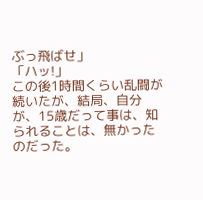ぶっ飛ばせ」
「ハッ!」
この後1時間くらい乱闘が続いたが、結局、自分が、15歳だって事は、知られることは、無かったのだった。